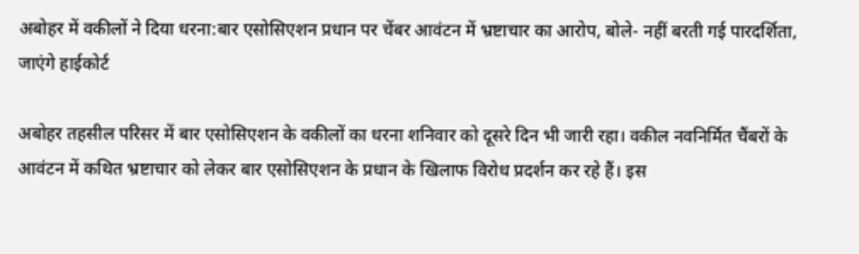अबोहर में वकीलों ने दिया धरना:बार एसोसिएशन प्रधान पर चेंबर आवंटन में भ्रष्टाचार का आरोप, बोले- नहीं बरती गई पारदर्शिता, जाएंगे हाईकोर्ट

अबोहर तहसील परिसर में बार एसोसिएशन के वकीलों का धरना शनिवार को दूसरे दिन भी जारी रहा। वकील नवनिर्मित चैंबरों के आवंटन में कथित भ्रष्टाचार को लेकर बार एसोसिएशन के प्रधान के खिलाफ विरोध प्रदर्शन कर रहे हैं। इस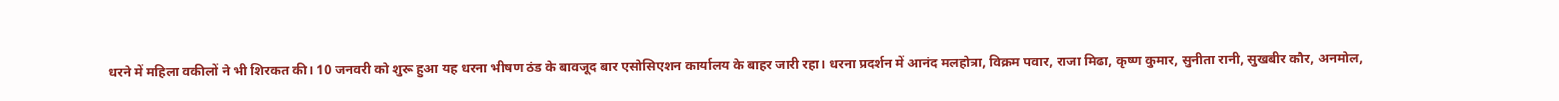धरने में महिला वकीलों ने भी शिरकत की। 10 जनवरी को शुरू हुआ यह धरना भीषण ठंड के बावजूद बार एसोसिएशन कार्यालय के बाहर जारी रहा। धरना प्रदर्शन में आनंद मलहोत्रा, विक्रम पवार, राजा मिढा, कृष्ण कुमार, सुनीता रानी, सुखबीर कौर, अनमोल,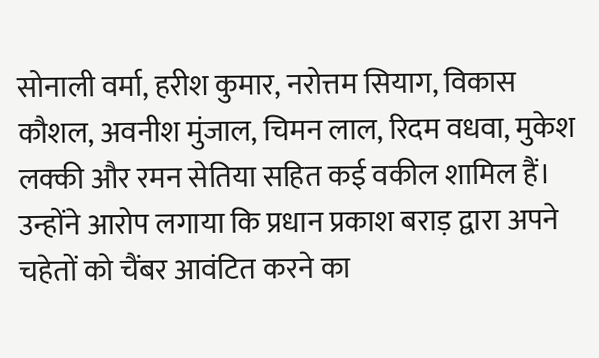सोनाली वर्मा, हरीश कुमार, नरोत्तम सियाग, विकास कौशल, अवनीश मुंजाल, चिमन लाल, रिदम वधवा, मुकेश लक्की और रमन सेतिया सहित कई वकील शामिल हैं। उन्होंने आरोप लगाया कि प्रधान प्रकाश बराड़ द्वारा अपने चहेतों को चैंबर आवंटित करने का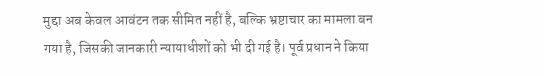मुद्दा अब केवल आवंटन तक सीमित नहीं है, बल्कि भ्रष्टाचार का मामला बन गया है, जिसकी जानकारी न्यायाधीशों को भी दी गई है। पूर्व प्रधान ने किया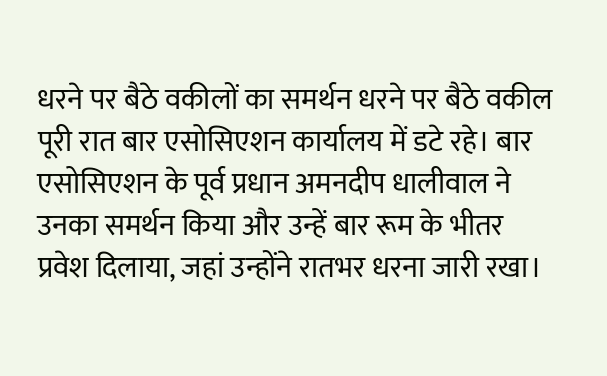धरने पर बैठे वकीलों का समर्थन धरने पर बैठे वकील पूरी रात बार एसोसिएशन कार्यालय में डटे रहे। बार एसोसिएशन के पूर्व प्रधान अमनदीप धालीवाल ने उनका समर्थन किया और उन्हें बार रूम के भीतर प्रवेश दिलाया, जहां उन्होंने रातभर धरना जारी रखा।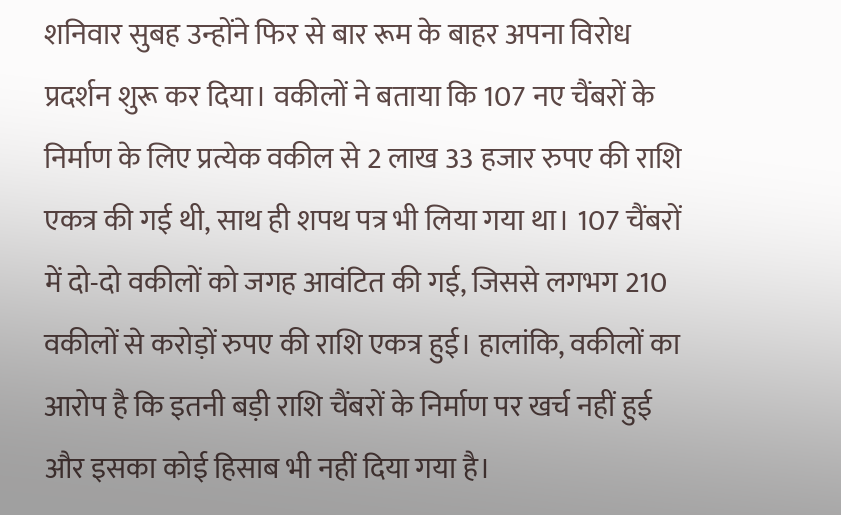शनिवार सुबह उन्होंने फिर से बार रूम के बाहर अपना विरोध प्रदर्शन शुरू कर दिया। वकीलों ने बताया कि 107 नए चैंबरों के निर्माण के लिए प्रत्येक वकील से 2 लाख 33 हजार रुपए की राशि एकत्र की गई थी, साथ ही शपथ पत्र भी लिया गया था। 107 चैंबरों में दो-दो वकीलों को जगह आवंटित की गई, जिससे लगभग 210 वकीलों से करोड़ों रुपए की राशि एकत्र हुई। हालांकि, वकीलों का आरोप है कि इतनी बड़ी राशि चैंबरों के निर्माण पर खर्च नहीं हुई और इसका कोई हिसाब भी नहीं दिया गया है।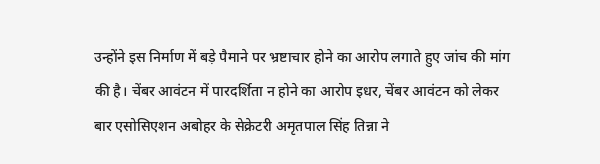उन्होंने इस निर्माण में बड़े पैमाने पर भ्रष्टाचार होने का आरोप लगाते हुए जांच की मांग की है। चेंबर आवंटन में पारदर्शिता न होने का आरोप इधर, चेंबर आवंटन को लेकर बार एसोसिएशन अबोहर के सेक्रेटरी अमृतपाल सिंह तिन्ना ने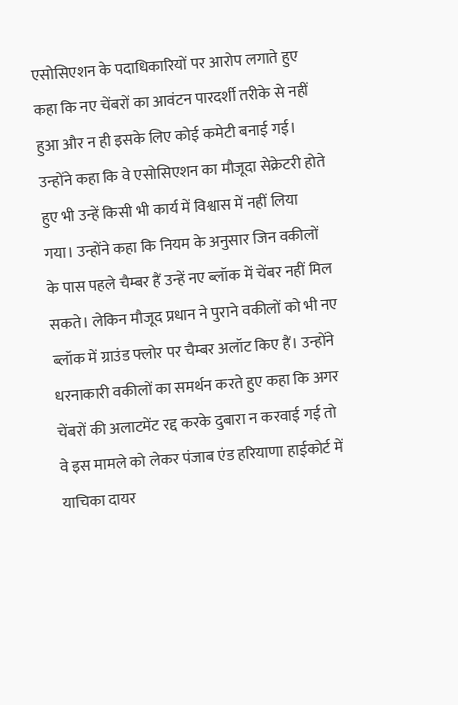एसोसिएशन के पदाधिकारियों पर आरोप लगाते हुए कहा कि नए चेंबरों का आवंटन पारदर्शी तरीके से नहीं हुआ और न ही इसके लिए कोई कमेटी बनाई गई। उन्होंने कहा कि वे एसोसिएशन का मौजूदा सेक्रेटरी होते हुए भी उन्हें किसी भी कार्य में विश्वास में नहीं लिया गया। उन्होंने कहा कि नियम के अनुसार जिन वकीलों के पास पहले चैम्बर हैं उन्हें नए ब्लॉक में चेंबर नहीं मिल सकते। लेकिन मौजूद प्रधान ने पुराने वकीलों को भी नए ब्लॉक में ग्राउंड फ्लोर पर चैम्बर अलॉट किए हैं। उन्होंने धरनाकारी वकीलों का समर्थन करते हुए कहा कि अगर चेंबरों की अलाटमेंट रद्द करके दुबारा न करवाई गई तो वे इस मामले को लेकर पंजाब एंड हरियाणा हाईकोर्ट में याचिका दायर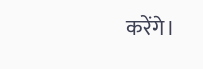करेंगे।